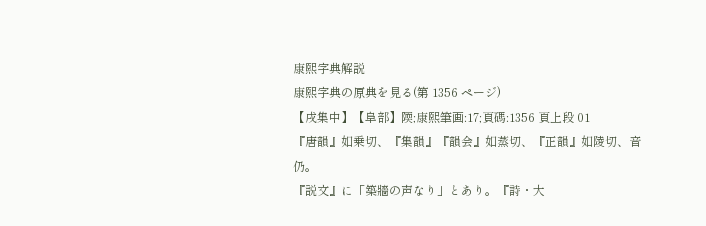康熙字典解説
康熙字典の原典を見る(第 1356 ページ)
【戌集中】【阜部】陾;康熙筆画:17;頁碼:1356 頁上段 01
『唐韻』如乗切、『集韻』『韻会』如蒸切、『正韻』如陵切、音仍。
『説文』に「築牆の声なり」とあり。『詩・大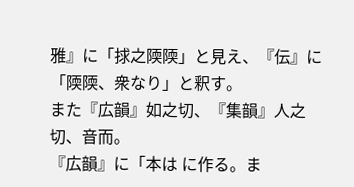雅』に「捄之陾陾」と見え、『伝』に「陾陾、衆なり」と釈す。
また『広韻』如之切、『集韻』人之切、音而。
『広韻』に「本は に作る。ま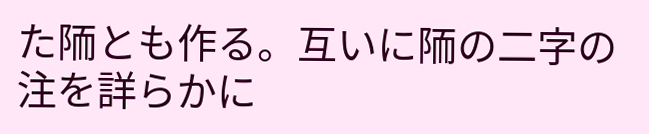た陑とも作る。互いに陑の二字の注を詳らかに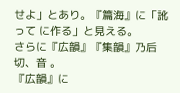せよ」とあり。『篇海』に「訛って に作る」と見える。
さらに『広韻』『集韻』乃后切、音 。
『広韻』に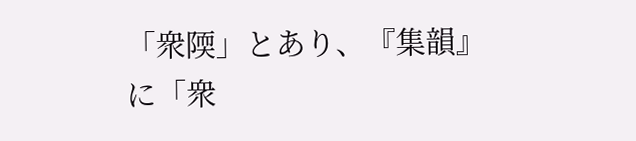「衆陾」とあり、『集韻』に「衆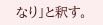なり」と釈す。